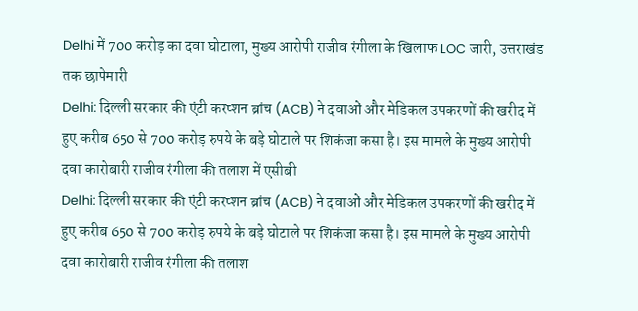Delhi में 700 करोड़ का दवा घोटाला, मुख्य आरोपी राजीव रंगीला के खिलाफ LOC जारी, उत्तराखंड तक छापेमारी
Delhi: दिल्ली सरकार की एंटी करप्शन ब्रांच (ACB) ने दवाओं और मेडिकल उपकरणों की खरीद में हुए करीब 650 से 700 करोड़ रुपये के बड़े घोटाले पर शिकंजा कसा है। इस मामले के मुख्य आरोपी दवा कारोबारी राजीव रंगीला की तलाश में एसीबी
Delhi: दिल्ली सरकार की एंटी करप्शन ब्रांच (ACB) ने दवाओं और मेडिकल उपकरणों की खरीद में हुए करीब 650 से 700 करोड़ रुपये के बड़े घोटाले पर शिकंजा कसा है। इस मामले के मुख्य आरोपी दवा कारोबारी राजीव रंगीला की तलाश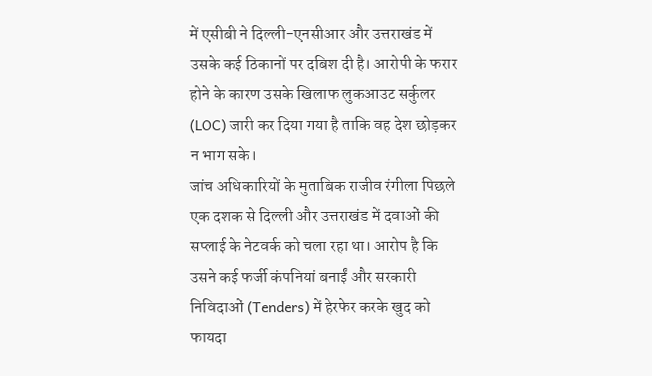में एसीबी ने दिल्ली-एनसीआर और उत्तराखंड में उसके कई ठिकानों पर दबिश दी है। आरोपी के फरार होने के कारण उसके खिलाफ लुकआउट सर्कुलर (LOC) जारी कर दिया गया है ताकि वह देश छोड़कर न भाग सके।
जांच अधिकारियों के मुताबिक राजीव रंगीला पिछले एक दशक से दिल्ली और उत्तराखंड में दवाओं की सप्लाई के नेटवर्क को चला रहा था। आरोप है कि उसने कई फर्जी कंपनियां बनाईं और सरकारी निविदाओं (Tenders) में हेरफेर करके खुद को फायदा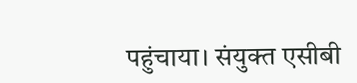पहुंचाया। संयुक्त एसीबी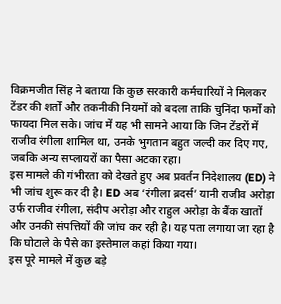विक्रमजीत सिंह ने बताया कि कुछ सरकारी कर्मचारियों ने मिलकर टेंडर की शर्तों और तकनीकी नियमों को बदला ताकि चुनिंदा फर्मों को फायदा मिल सके। जांच में यह भी सामने आया कि जिन टेंडरों में राजीव रंगीला शामिल था, उनके भुगतान बहुत जल्दी कर दिए गए, जबकि अन्य सप्लायरों का पैसा अटका रहा।
इस मामले की गंभीरता को देखते हुए अब प्रवर्तन निदेशालय (ED) ने भी जांच शुरू कर दी है। ED अब ‘रंगीला ब्रदर्स’ यानी राजीव अरोड़ा उर्फ राजीव रंगीला, संदीप अरोड़ा और राहुल अरोड़ा के बैंक खातों और उनकी संपत्तियों की जांच कर रही है। यह पता लगाया जा रहा है कि घोटाले के पैसे का इस्तेमाल कहां किया गया।
इस पूरे मामले में कुछ बड़े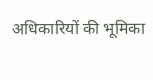अधिकारियों की भूमिका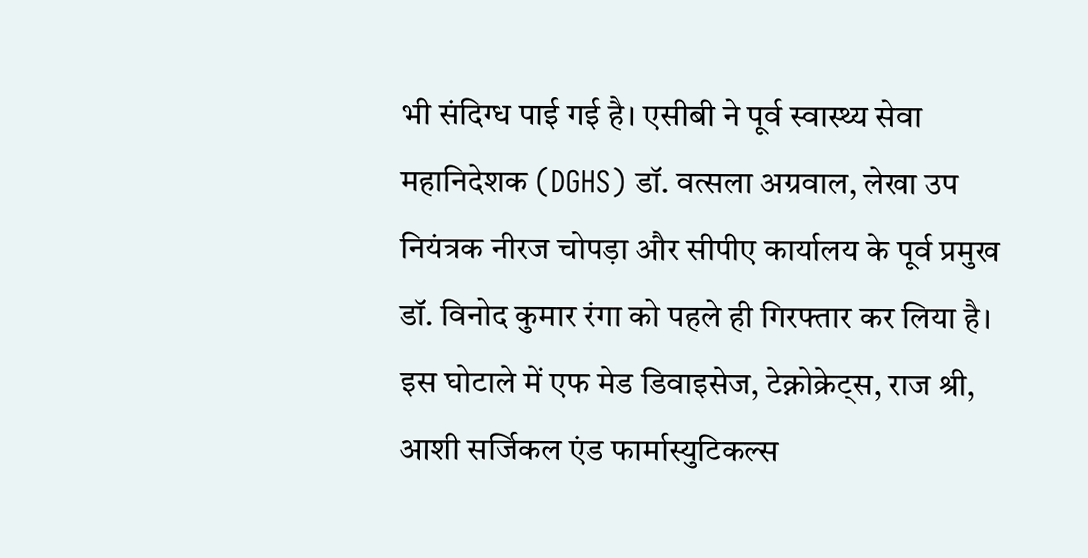भी संदिग्ध पाई गई है। एसीबी ने पूर्व स्वास्थ्य सेवा महानिदेशक (DGHS) डॉ. वत्सला अग्रवाल, लेखा उप नियंत्रक नीरज चोपड़ा और सीपीए कार्यालय के पूर्व प्रमुख डॉ. विनोद कुमार रंगा को पहले ही गिरफ्तार कर लिया है। इस घोटाले में एफ मेड डिवाइसेज, टेक्नोक्रेट्स, राज श्री, आशी सर्जिकल एंड फार्मास्युटिकल्स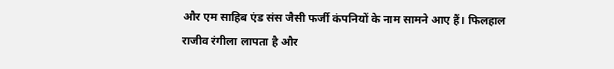और एम साहिब एंड संस जैसी फर्जी कंपनियों के नाम सामने आए हैं। फिलहाल राजीव रंगीला लापता है और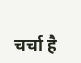चर्चा है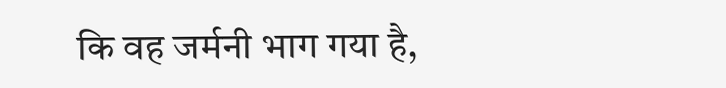कि वह जर्मनी भाग गया है,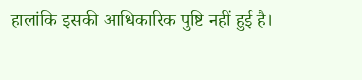हालांकि इसकी आधिकारिक पुष्टि नहीं हुई है।